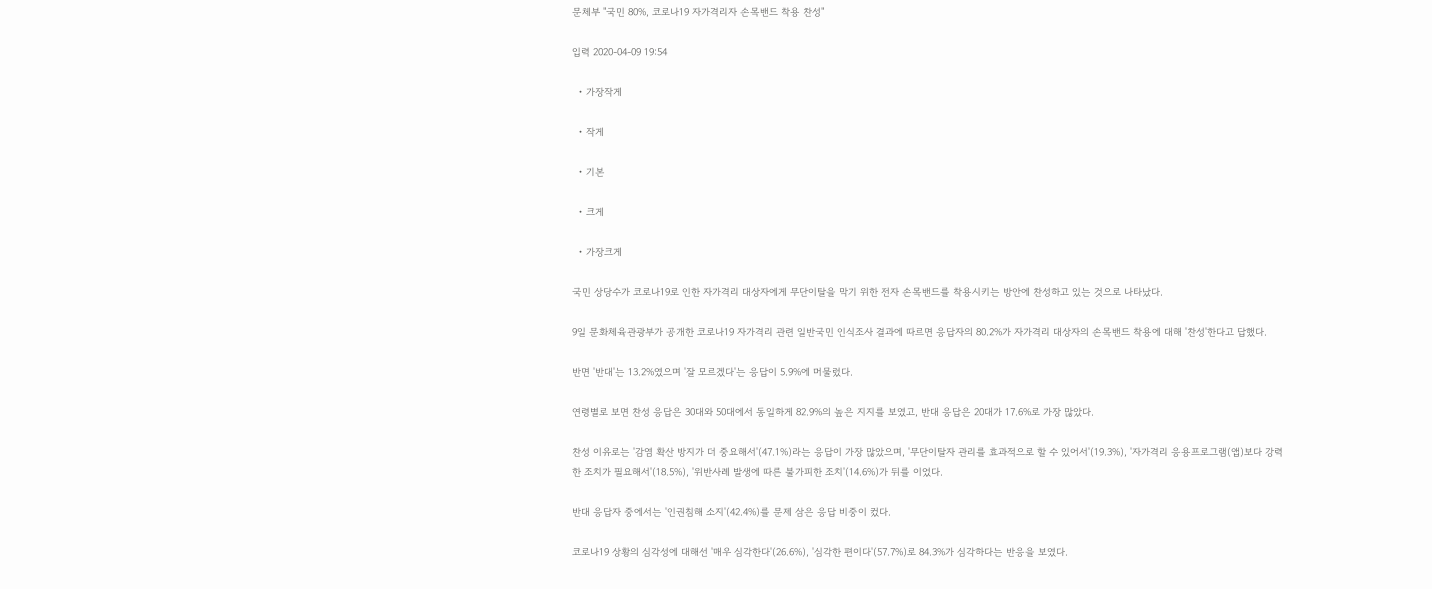문체부 "국민 80%, 코로나19 자가격리자 손목밴드 착용 찬성"

입력 2020-04-09 19:54

  • 가장작게

  • 작게

  • 기본

  • 크게

  • 가장크게

국민 상당수가 코로나19로 인한 자가격리 대상자에게 무단이탈을 막기 위한 전자 손목밴드를 착용시키는 방안에 찬성하고 있는 것으로 나타났다.

9일 문화체육관광부가 공개한 코로나19 자가격리 관련 일반국민 인식조사 결과에 따르면 응답자의 80.2%가 자가격리 대상자의 손목밴드 착용에 대해 '찬성'한다고 답했다.

반면 '반대'는 13.2%였으며 '잘 모르겠다'는 응답이 5.9%에 머물렀다.

연령별로 보면 찬성 응답은 30대와 50대에서 동일하게 82.9%의 높은 지지를 보였고, 반대 응답은 20대가 17.6%로 가장 많았다.

찬성 이유로는 '감염 확산 방지가 더 중요해서'(47.1%)라는 응답이 가장 많았으며, '무단이탈자 관리를 효과적으로 할 수 있어서'(19.3%), '자가격리 응용프로그램(앱)보다 강력한 조치가 필요해서'(18.5%), '위반사례 발생에 따른 불가피한 조치'(14.6%)가 뒤를 이었다.

반대 응답자 중에서는 '인권침해 소지'(42.4%)를 문제 삼은 응답 비중이 컸다.

코로나19 상황의 심각성에 대해선 '매우 심각한다'(26.6%), '심각한 편이다'(57.7%)로 84.3%가 심각하다는 반응을 보였다.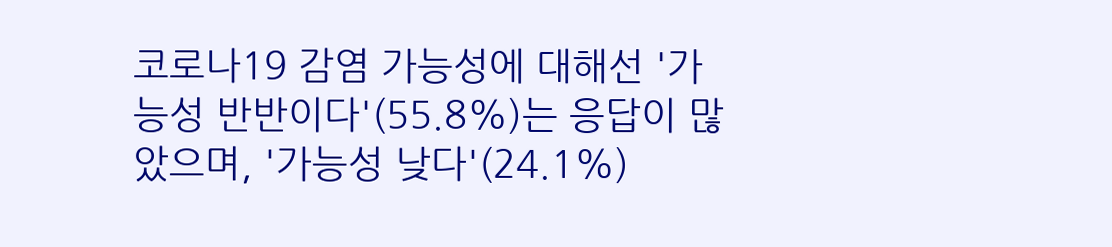코로나19 감염 가능성에 대해선 '가능성 반반이다'(55.8%)는 응답이 많았으며, '가능성 낮다'(24.1%)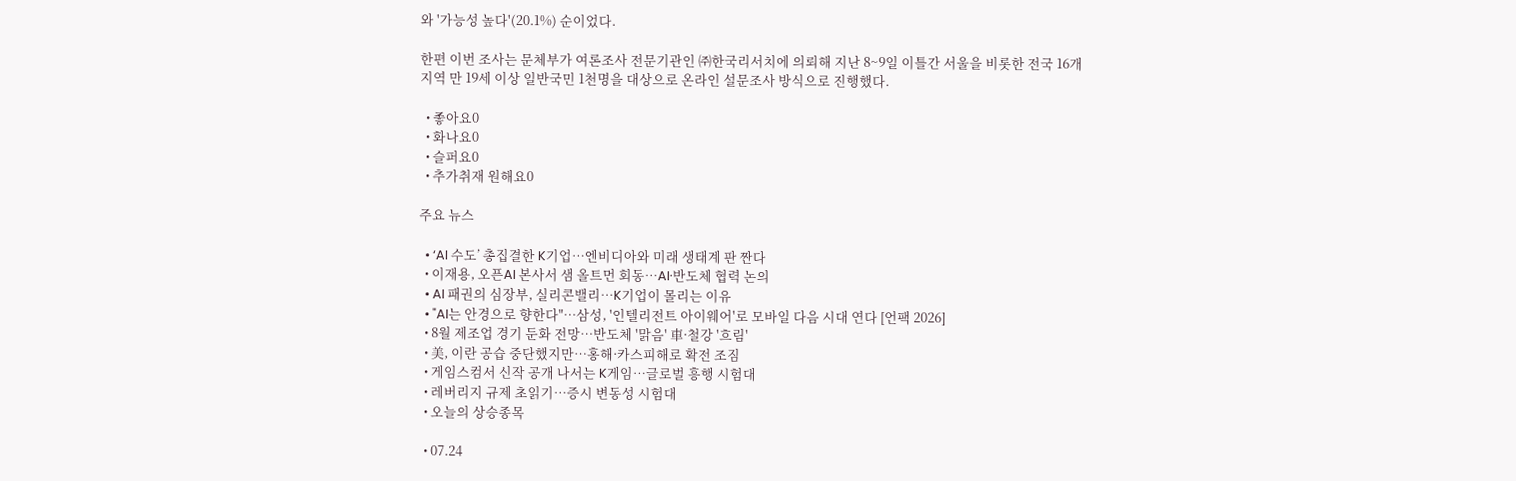와 '가능성 높다'(20.1%) 순이었다.

한편 이번 조사는 문체부가 여론조사 전문기관인 ㈜한국리서치에 의뢰해 지난 8~9일 이틀간 서울을 비롯한 전국 16개 지역 만 19세 이상 일반국민 1천명을 대상으로 온라인 설문조사 방식으로 진행했다.

  • 좋아요0
  • 화나요0
  • 슬퍼요0
  • 추가취재 원해요0

주요 뉴스

  • ‘AI 수도’ 총집결한 K기업…엔비디아와 미래 생태계 판 짠다
  • 이재용, 오픈AI 본사서 샘 올트먼 회동…AI·반도체 협력 논의
  • AI 패권의 심장부, 실리콘밸리…K기업이 몰리는 이유
  • "AI는 안경으로 향한다"…삼성, '인텔리전트 아이웨어'로 모바일 다음 시대 연다 [언팩 2026]
  • 8월 제조업 경기 둔화 전망⋯반도체 '맑음' 車·철강 '흐림'
  • 美, 이란 공습 중단했지만⋯홍해·카스피해로 확전 조짐
  • 게임스컴서 신작 공개 나서는 K게임…글로벌 흥행 시험대
  • 레버리지 규제 초읽기…증시 변동성 시험대
  • 오늘의 상승종목

  • 07.24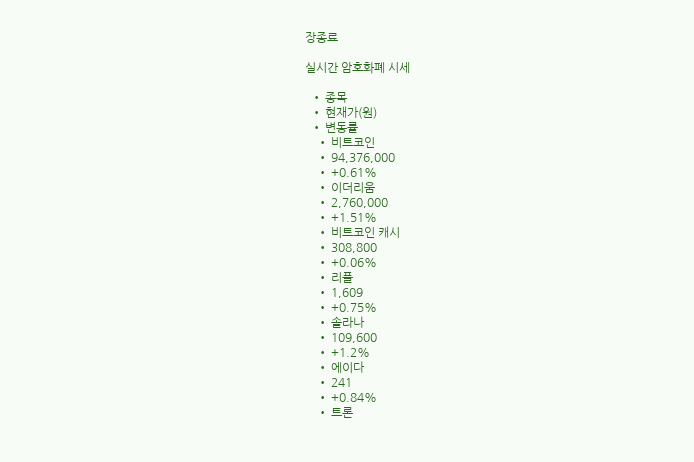장종료

실시간 암호화폐 시세

  • 종목
  • 현재가(원)
  • 변동률
    • 비트코인
    • 94,376,000
    • +0.61%
    • 이더리움
    • 2,760,000
    • +1.51%
    • 비트코인 캐시
    • 308,800
    • +0.06%
    • 리플
    • 1,609
    • +0.75%
    • 솔라나
    • 109,600
    • +1.2%
    • 에이다
    • 241
    • +0.84%
    • 트론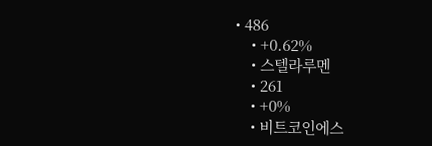• 486
    • +0.62%
    • 스텔라루멘
    • 261
    • +0%
    • 비트코인에스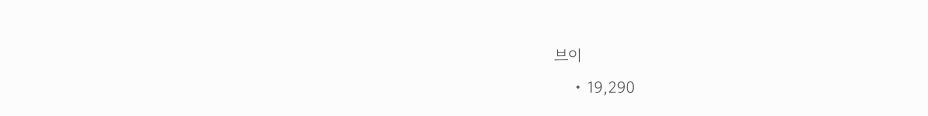브이
    • 19,290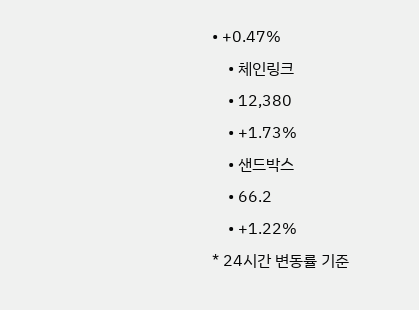• +0.47%
    • 체인링크
    • 12,380
    • +1.73%
    • 샌드박스
    • 66.2
    • +1.22%
* 24시간 변동률 기준